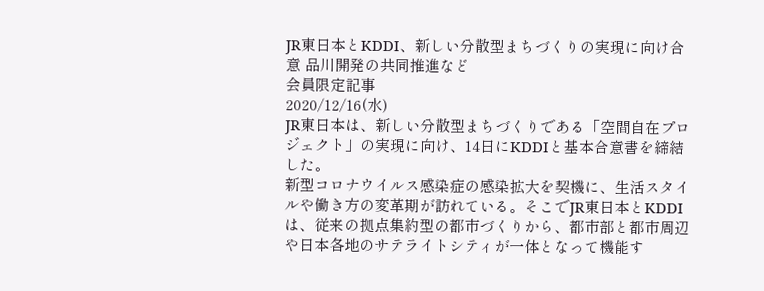JR東日本とKDDI、新しい分散型まちづくりの実現に向け合意 品川開発の共同推進など
会員限定記事
2020/12/16(水)
JR東日本は、新しい分散型まちづくりである「空間自在プロジェクト」の実現に向け、14日にKDDIと基本合意書を締結した。
新型コロナウイルス感染症の感染拡大を契機に、生活スタイルや働き方の変革期が訪れている。そこでJR東日本とKDDIは、従来の拠点集約型の都市づくりから、都市部と都市周辺や日本各地のサテライトシティが一体となって機能す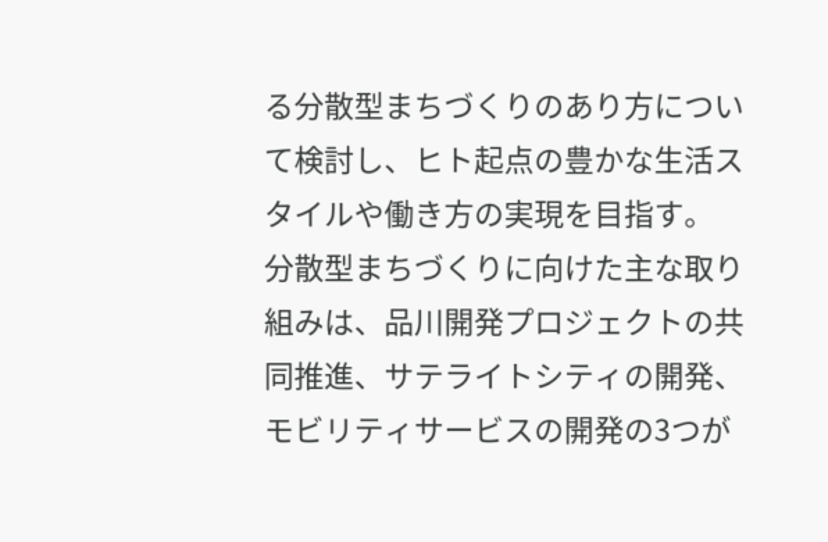る分散型まちづくりのあり方について検討し、ヒト起点の豊かな生活スタイルや働き方の実現を目指す。
分散型まちづくりに向けた主な取り組みは、品川開発プロジェクトの共同推進、サテライトシティの開発、モビリティサービスの開発の3つが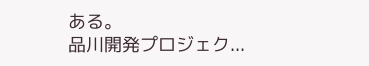ある。
品川開発プロジェク...